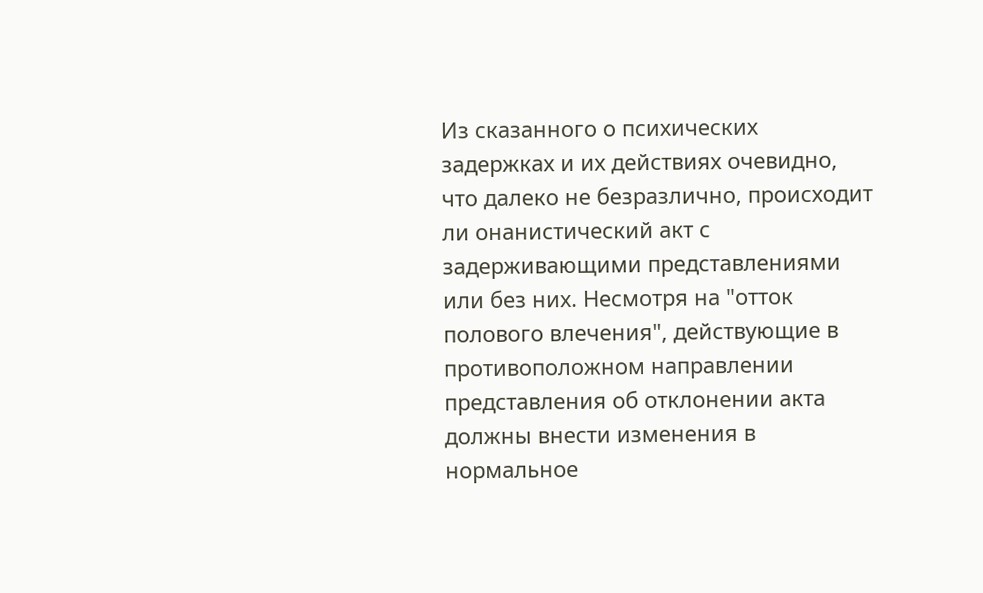Из сказанного о психических задержках и их действиях очевидно, что далеко не безразлично, происходит ли онанистический акт с задерживающими представлениями или без них. Несмотря на "отток полового влечения", действующие в противоположном направлении представления об отклонении акта должны внести изменения в нормальное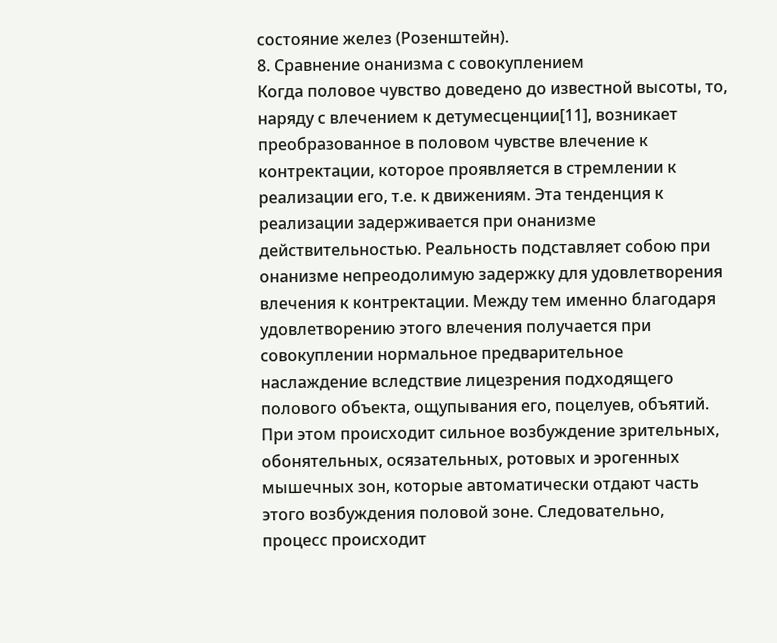состояние желез (Розенштейн).
8. Сравнение онанизма с совокуплением
Когда половое чувство доведено до известной высоты, то, наряду с влечением к детумесценции[11], возникает преобразованное в половом чувстве влечение к контректации, которое проявляется в стремлении к реализации его, т.е. к движениям. Эта тенденция к реализации задерживается при онанизме действительностью. Реальность подставляет собою при онанизме непреодолимую задержку для удовлетворения влечения к контректации. Между тем именно благодаря удовлетворению этого влечения получается при совокуплении нормальное предварительное наслаждение вследствие лицезрения подходящего полового объекта, ощупывания его, поцелуев, объятий. При этом происходит сильное возбуждение зрительных, обонятельных, осязательных, ротовых и эрогенных мышечных зон, которые автоматически отдают часть этого возбуждения половой зоне. Следовательно, процесс происходит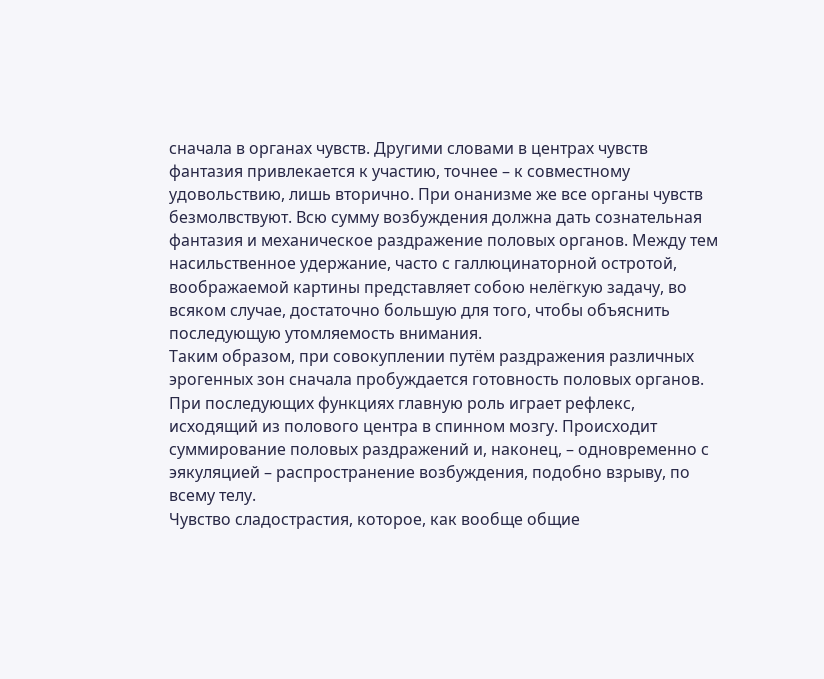сначала в органах чувств. Другими словами в центрах чувств фантазия привлекается к участию, точнее – к совместному удовольствию, лишь вторично. При онанизме же все органы чувств безмолвствуют. Всю сумму возбуждения должна дать сознательная фантазия и механическое раздражение половых органов. Между тем насильственное удержание, часто с галлюцинаторной остротой, воображаемой картины представляет собою нелёгкую задачу, во всяком случае, достаточно большую для того, чтобы объяснить последующую утомляемость внимания.
Таким образом, при совокуплении путём раздражения различных эрогенных зон сначала пробуждается готовность половых органов. При последующих функциях главную роль играет рефлекс, исходящий из полового центра в спинном мозгу. Происходит суммирование половых раздражений и, наконец, – одновременно с эякуляцией – распространение возбуждения, подобно взрыву, по всему телу.
Чувство сладострастия, которое, как вообще общие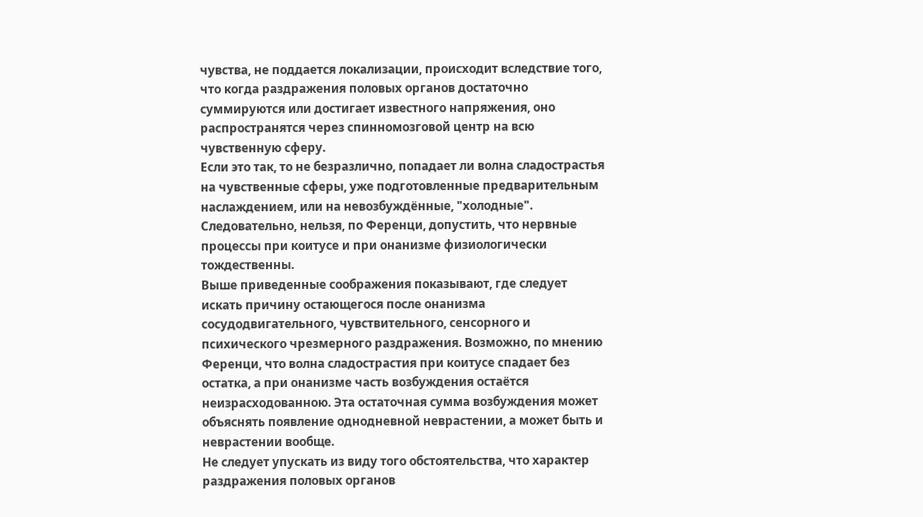чувства, не поддается локализации, происходит вследствие того, что когда раздражения половых органов достаточно суммируются или достигает известного напряжения, оно распространятся через спинномозговой центр на всю чувственную сферу.
Если это так, то не безразлично, попадает ли волна сладострастья на чувственные сферы, уже подготовленные предварительным наслаждением, или на невозбуждённые, "холодные". Следовательно, нельзя, по Ференци, допустить, что нервные процессы при коитусе и при онанизме физиологически тождественны.
Выше приведенные соображения показывают, где следует искать причину остающегося после онанизма сосудодвигательного, чувствительного, сенсорного и психического чрезмерного раздражения. Возможно, по мнению Ференци, что волна сладострастия при коитусе спадает без остатка, а при онанизме часть возбуждения остаётся неизрасходованною. Эта остаточная сумма возбуждения может объяснять появление однодневной неврастении, а может быть и неврастении вообще.
Не следует упускать из виду того обстоятельства, что характер раздражения половых органов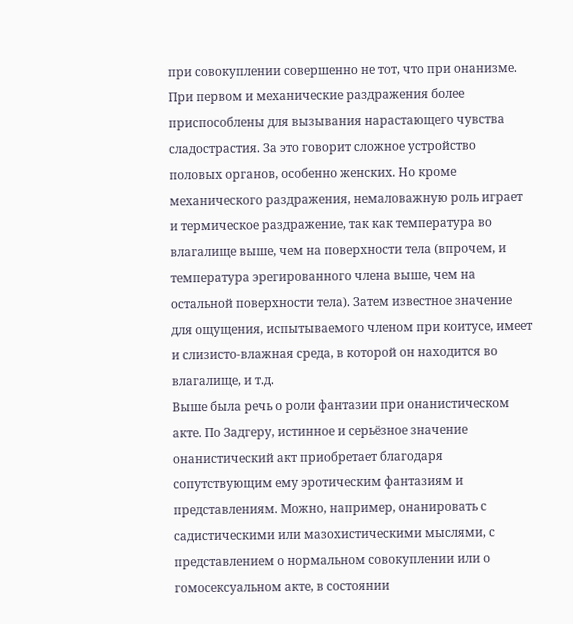при совокуплении совершенно не тот, что при онанизме. При первом и механические раздражения более приспособлены для вызывания нарастающего чувства сладострастия. За это говорит сложное устройство половых органов, особенно женских. Но кроме механического раздражения, немаловажную роль играет и термическое раздражение, так как температура во влагалище выше, чем на поверхности тела (впрочем, и температура эрегированного члена выше, чем на остальной поверхности тела). Затем известное значение для ощущения, испытываемого членом при коитусе, имеет и слизисто-влажная среда, в которой он находится во влагалище, и т.д.
Выше была речь о роли фантазии при онанистическом акте. По Задгеру, истинное и серьёзное значение онанистический акт приобретает благодаря сопутствующим ему эротическим фантазиям и представлениям. Можно, например, онанировать с садистическими или мазохистическими мыслями, с представлением о нормальном совокуплении или о гомосексуальном акте, в состоянии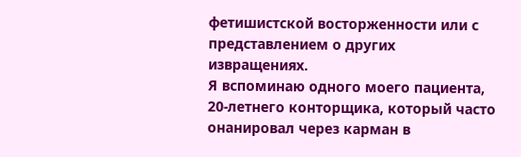фетишистской восторженности или с представлением о других извращениях.
Я вспоминаю одного моего пациента, 20-летнего конторщика, который часто онанировал через карман в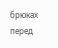брюках перед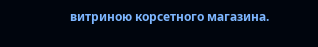витриною корсетного магазина.